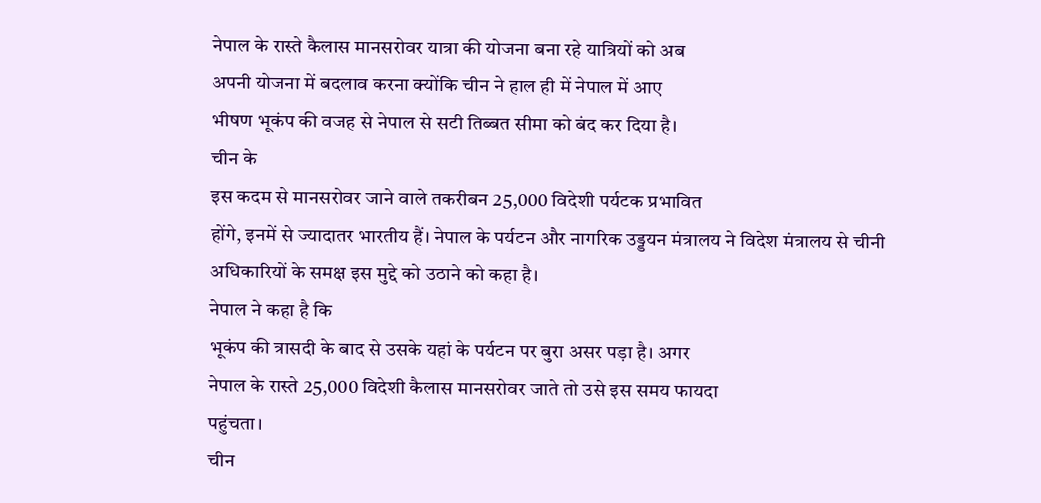नेपाल के रास्ते कैलास मानसरोवर यात्रा की योजना बना रहे यात्रियों को अब
अपनी योजना में बदलाव करना क्योंकि चीन ने हाल ही में नेपाल में आए
भीषण भूकंप की वजह से नेपाल से सटी तिब्बत सीमा को बंद कर दिया है।
चीन के
इस कदम से मानसरोवर जाने वाले तकरीबन 25,000 विदेशी पर्यटक प्रभावित
होंगे, इनमें से ज्यादातर भारतीय हैं। नेपाल के पर्यटन और नागरिक उड्डयन मंत्रालय ने विदेश मंत्रालय से चीनी
अधिकारियों के समक्ष इस मुद्दे को उठाने को कहा है।
नेपाल ने कहा है कि
भूकंप की त्रासदी के बाद से उसके यहां के पर्यटन पर बुरा असर पड़ा है। अगर
नेपाल के रास्ते 25,000 विदेशी कैलास मानसरोवर जाते तो उसे इस समय फायदा
पहुंचता।
चीन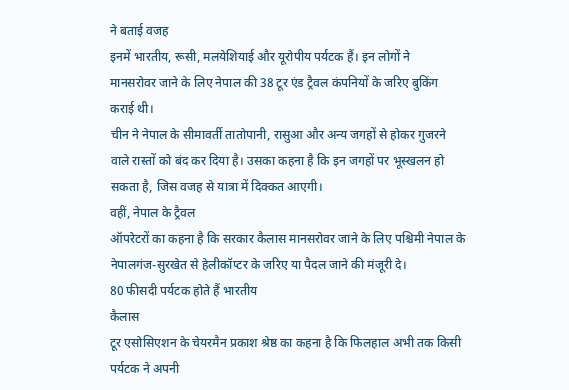ने बताई वजह
इनमें भारतीय, रूसी, मलयेशियाई और यूरोपीय पर्यटक हैं। इन लोगों ने
मानसरोवर जाने के लिए नेपाल की 38 टूर एंड ट्रैवल कंपनियों के जरिए बुकिंग
कराई थी।
चीन ने नेपाल के सीमावर्ती तातोपानी, रासुआ और अन्य जगहों से होकर गुजरने
वाले रास्तों को बंद कर दिया है। उसका कहना है कि इन जगहों पर भूस्खलन हो
सकता है, जिस वजह से यात्रा में दिक्कत आएगी।
वहीं, नेपाल के ट्रैवल
ऑपरेटरों का कहना है कि सरकार कैलास मानसरोवर जाने के लिए पश्चिमी नेपाल के
नेपालगंज-सुरखेत से हेलीकॉप्टर के जरिए या पैदल जाने की मंजूरी दे।
80 फीसदी पर्यटक होते हैं भारतीय
कैलास
टूर एसोसिएशन के चेयरमैन प्रकाश श्रेष्ठ का कहना है कि फिलहाल अभी तक किसी
पर्यटक ने अपनी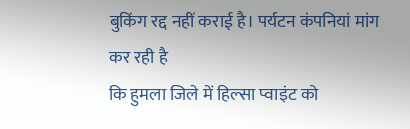बुकिंग रद्द नहीं कराई है। पर्यटन कंपनियां मांग कर रही है
कि हुमला जिले में हिल्सा प्वाइंट को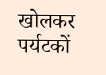खोलकर पर्यटकों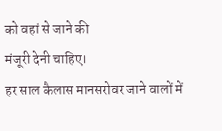को वहां से जाने की
मंजूरी देनी चाहिए।
हर साल कैलास मानसरोवर जाने वालों में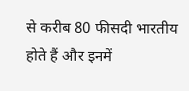से करीब 80 फीसदी भारतीय होते हैं और इनमें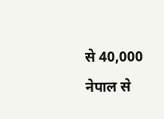से 40,000 नेपाल से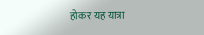होकर यह यात्रा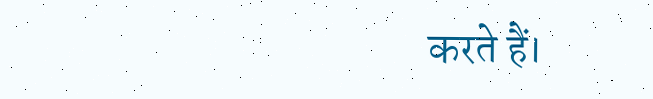करते हैं।